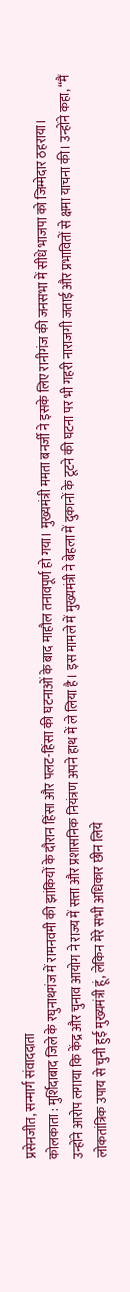प्रसेनजीत, सन्मार्ग संवाददाता
कोलकाता : मुर्शिदाबाद जिले के रघुनाथगंज में रामनवमी की झांकियों के दौरान हिंसा और पलट-हिंसा की घटनाओं के बाद माहौल तनावपूर्ण हो गया। मुख्यमंत्री ममता बनर्जी ने इसके लिए रानीगंज की जनसभा में सीधे भाजपा को जिम्मेदार ठहराया।
उन्होंने आरोप लगाया कि केंद्र और चुनाव आयोग ने राज्य में सत्ता और प्रशासनिक नियंत्रण अपने हाथ में ले लिया है। इस मामले में मुख्यमंत्री ने बेहला में दुकानों के टूटने की घटना पर भी गहरी नाराजगी जताई और प्रभावितों से क्षमा याचना की। उन्होंने कहा, “मैं लोकतांत्रिक उपाय से चुनी हुई मुख्यमंत्री हूं, लेकिन मेरे सभी अधिकार छीन लिये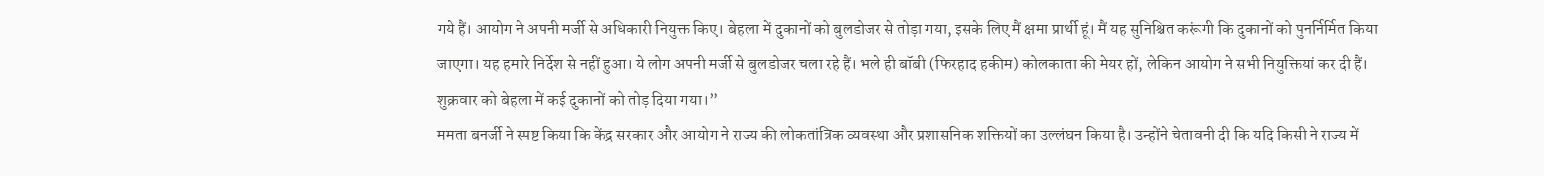गये हैं। आयोग ने अपनी मर्जी से अधिकारी नियुक्त किए। बेहला में दुकानों को बुलडोजर से तोड़ा गया, इसके लिए मैं क्षमा प्रार्थी हूं। मैं यह सुनिश्चित करूंगी कि दुकानों को पुनर्निर्मित किया जाएगा। यह हमारे निर्देश से नहीं हुआ। ये लोग अपनी मर्जी से बुलडोजर चला रहे हैं। भले ही बॉबी (फिरहाद हकीम) कोलकाता की मेयर हों, लेकिन आयोग ने सभी नियुक्तियां कर दी हैं। शुक्रवार को बेहला में कई दुकानों को तोड़ दिया गया।”
ममता बनर्जी ने स्पष्ट किया कि केंद्र सरकार और आयोग ने राज्य की लोकतांत्रिक व्यवस्था और प्रशासनिक शक्तियों का उल्लंघन किया है। उन्होंने चेतावनी दी कि यदि किसी ने राज्य में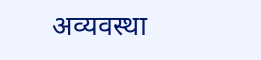अव्यवस्था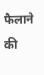फैलाने की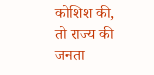कोशिश की, तो राज्य की जनता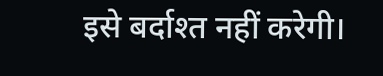इसे बर्दाश्त नहीं करेगी।